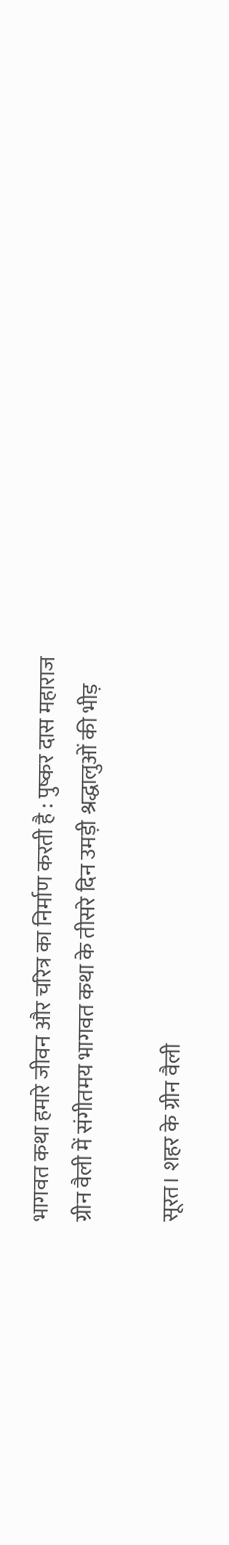भागवत कथा हमारे जीवन और चरित्र का निर्माण करती है : पुष्कर दास महाराज
ग्रीन वैली में संगीतमय भागवत कथा के तीसरे दिन उमड़ी श्रद्धालुओं की भीड़

सूरत। शहर के ग्रीन वैली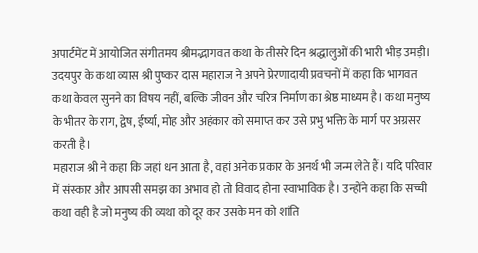अपार्टमेंट में आयोजित संगीतमय श्रीमद्भागवत कथा के तीसरे दिन श्रद्धालुओं की भारी भीड़ उमड़ी। उदयपुर के कथा व्यास श्री पुष्कर दास महाराज ने अपने प्रेरणादायी प्रवचनों में कहा कि भागवत कथा केवल सुनने का विषय नहीं, बल्कि जीवन और चरित्र निर्माण का श्रेष्ठ माध्यम है। कथा मनुष्य के भीतर के राग, द्वेष, ईर्ष्या, मोह और अहंकार को समाप्त कर उसे प्रभु भक्ति के मार्ग पर अग्रसर करती है।
महाराज श्री ने कहा कि जहां धन आता है, वहां अनेक प्रकार के अनर्थ भी जन्म लेते हैं। यदि परिवार में संस्कार और आपसी समझ का अभाव हो तो विवाद होना स्वाभाविक है। उन्होंने कहा कि सच्ची कथा वही है जो मनुष्य की व्यथा को दूर कर उसके मन को शांति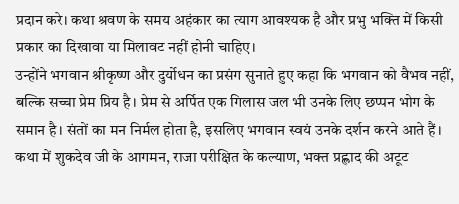प्रदान करे। कथा श्रवण के समय अहंकार का त्याग आवश्यक है और प्रभु भक्ति में किसी प्रकार का दिखावा या मिलावट नहीं होनी चाहिए।
उन्होंने भगवान श्रीकृष्ण और दुर्योधन का प्रसंग सुनाते हुए कहा कि भगवान को वैभव नहीं, बल्कि सच्चा प्रेम प्रिय है। प्रेम से अर्पित एक गिलास जल भी उनके लिए छप्पन भोग के समान है। संतों का मन निर्मल होता है, इसलिए भगवान स्वयं उनके दर्शन करने आते हैं।
कथा में शुकदेव जी के आगमन, राजा परीक्षित के कल्याण, भक्त प्रह्लाद की अटूट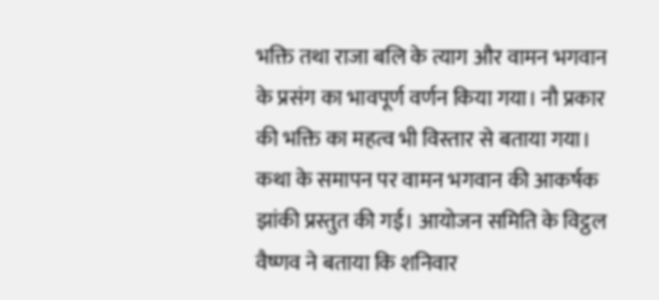भक्ति तथा राजा बलि के त्याग और वामन भगवान के प्रसंग का भावपूर्ण वर्णन किया गया। नौ प्रकार की भक्ति का महत्व भी विस्तार से बताया गया। कथा के समापन पर वामन भगवान की आकर्षक झांकी प्रस्तुत की गई। आयोजन समिति के विट्ठल वैष्णव ने बताया कि शनिवार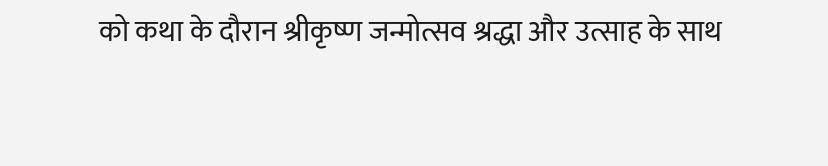को कथा के दौरान श्रीकृष्ण जन्मोत्सव श्रद्धा और उत्साह के साथ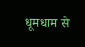धूमधाम से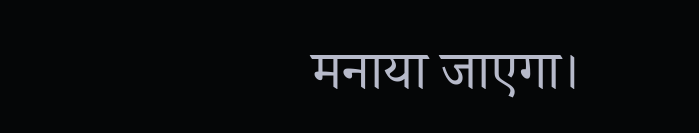मनाया जाएगा।